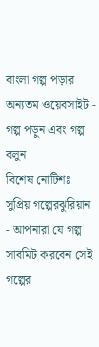বাংলা গল্প পড়ার অন্যতম ওয়েবসাইট - গল্প পড়ুন এবং গল্প বলুন
বিশেষ নোটিশঃ সুপ্রিয় গল্পেরঝুরিয়ান - আপনারা যে গল্প সাবমিট করবেন সেই গল্পের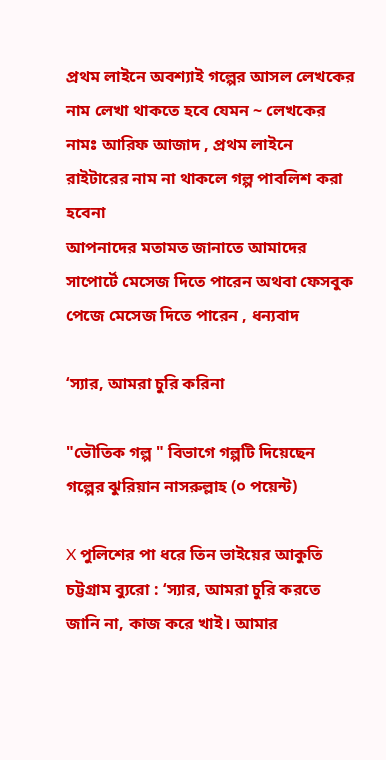প্রথম লাইনে অবশ্যাই গল্পের আসল লেখকের নাম লেখা থাকতে হবে যেমন ~ লেখকের নামঃ আরিফ আজাদ , প্রথম লাইনে রাইটারের নাম না থাকলে গল্প পাবলিশ করা হবেনা
আপনাদের মতামত জানাতে আমাদের সাপোর্টে মেসেজ দিতে পারেন অথবা ফেসবুক পেজে মেসেজ দিতে পারেন , ধন্যবাদ

‘স্যার, আমরা চুরি করিনা

"ভৌতিক গল্প " বিভাগে গল্পটি দিয়েছেন গল্পের ঝুরিয়ান নাসরুল্লাহ (০ পয়েন্ট)

X পুলিশের পা ধরে তিন ভাইয়ের আকুতি চট্টগ্রাম ব্যুরো : ‘স্যার, আমরা চুরি করতে জানি না, কাজ করে খাই। আমার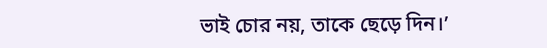ভাই চোর নয়, তাকে ছেড়ে দিন।’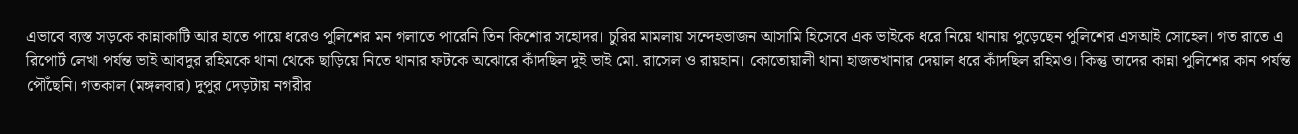এভাবে ব্যস্ত সড়কে কান্নাকাটি আর হাতে পায়ে ধরেও পুলিশের মন গলাতে পারেনি তিন কিশোর সহোদর। চুরির মামলায় সন্দেহভাজন আসামি হিসেবে এক ভাইকে ধরে নিয়ে থানায় পুড়েছেন পুলিশের এসআই সোহেল। গত রাতে এ রিপোর্ট লেখা পর্যন্ত ভাই আবদুর রহিমকে থানা থেকে ছাড়িয়ে নিতে থানার ফটকে অঝোরে কাঁদছিল দুই ভাই মো. রাসেল ও রায়হান। কোতোয়ালী থানা হাজতখানার দেয়াল ধরে কাঁদছিল রহিমও। কিন্তু তাদের কান্না পুলিশের কান পর্যন্ত পৌঁছেনি। গতকাল (মঙ্গলবার) দুপুর দেড়টায় নগরীর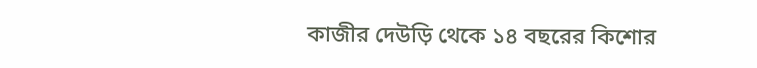কাজীর দেউড়ি থেকে ১৪ বছরের কিশোর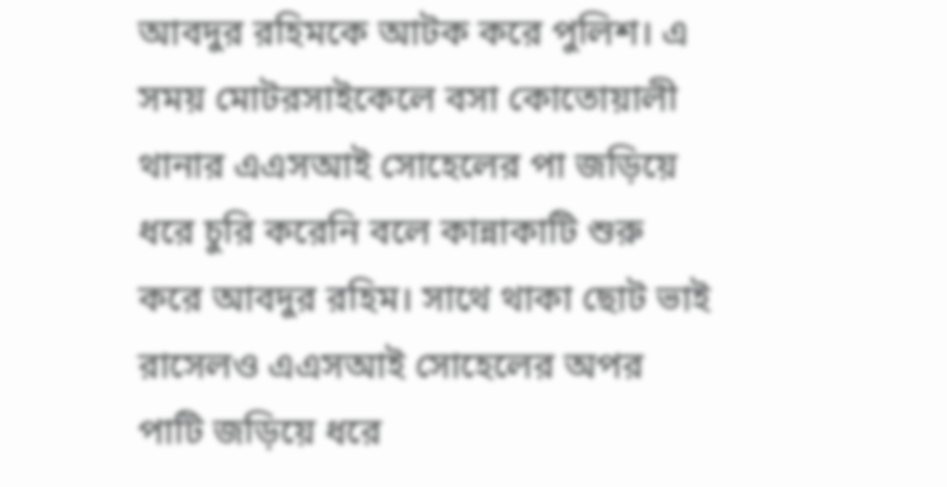আবদুর রহিমকে আটক করে পুলিশ। এ সময় মোটরসাইকেলে বসা কোতোয়ালী থানার এএসআই সোহেলের পা জড়িয়ে ধরে চুরি করেনি বলে কান্নাকাটি শুরু করে আবদুর রহিম। সাথে থাকা ছোট ভাই রাসেলও এএসআই সোহেলের অপর পাটি জড়িয়ে ধরে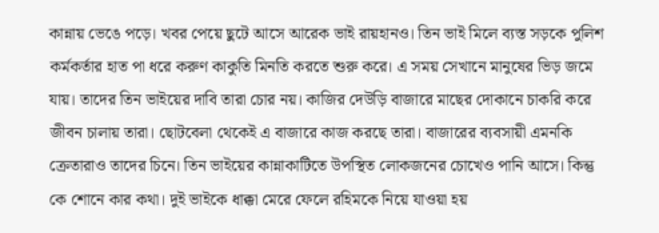কান্নায় ভেঙে পড়ে। খবর পেয়ে ছুটে আসে আরেক ভাই রায়হানও। তিন ভাই মিলে ব্যস্ত সড়কে পুলিশ কর্মকর্তার হাত পা ধরে করুণ কাকুতি মিনতি করতে শুরু করে। এ সময় সেখানে মানুষের ভিড় জমে যায়। তাদের তিন ভাইয়ের দাবি তারা চোর নয়। কাজির দেউড়ি বাজারে মাছের দোকানে চাকরি করে জীবন চালায় তারা। ছোটবেলা থেকেই এ বাজারে কাজ করছে তারা। বাজারের ব্যবসায়ী এমনকি ক্রেতারাও তাদের চিনে। তিন ভাইয়ের কান্নাকাটিতে উপস্থিত লোকজনের চোখেও পানি আসে। কিন্তু কে শোনে কার কথা। দুই ভাইকে ধাক্কা মেরে ফেলে রহিমকে নিয়ে যাওয়া হয়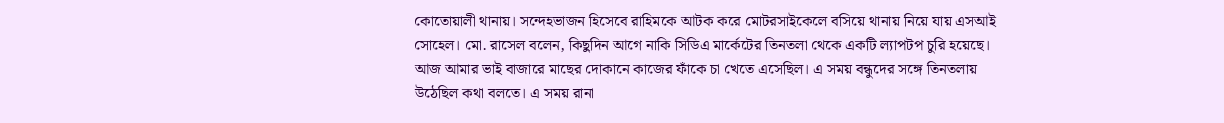কোতোয়ালী থানায়। সন্দেহভাজন হিসেবে রাহিমকে আটক করে মোটরসাইকেলে বসিয়ে থানায় নিয়ে যায় এসআই সোহেল। মো. রাসেল বলেন, কিছুদিন আগে নাকি সিডিএ মার্কেটের তিনতলা থেকে একটি ল্যাপটপ চুরি হয়েছে। আজ আমার ভাই বাজারে মাছের দোকানে কাজের ফাঁকে চা খেতে এসেছিল। এ সময় বন্ধুদের সঙ্গে তিনতলায় উঠেছিল কথা বলতে। এ সময় রানা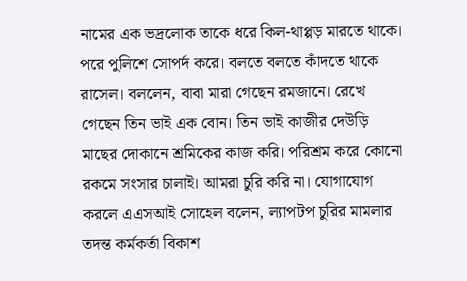নামের এক ভদ্রলোক তাকে ধরে কিল-থাপ্পড় মারতে থাকে। পরে পুলিশে সোপর্দ করে। বলতে বলতে কাঁদতে থাকে রাসেল। বললেন, বাবা মারা গেছেন রমজানে। রেখে গেছেন তিন ভাই এক বোন। তিন ভাই কাজীর দেউড়ি মাছের দোকানে শ্রমিকের কাজ করি। পরিশ্রম করে কোনো রকমে সংসার চালাই। আমরা চুরি করি না। যোগাযোগ করলে এএসআই সোহেল বলেন, ল্যাপটপ চুরির মামলার তদন্ত কর্মকর্তা বিকাশ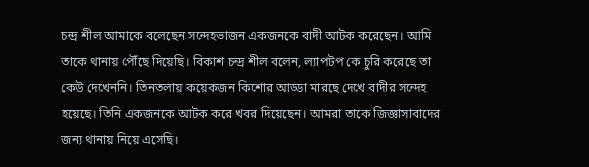চন্দ্র শীল আমাকে বলেছেন সন্দেহভাজন একজনকে বাদী আটক করেছেন। আমি তাকে থানায় পৌঁছে দিয়েছি। বিকাশ চন্দ্র শীল বলেন, ল্যাপটপ কে চুরি করেছে তা কেউ দেখেননি। তিনতলায় কয়েকজন কিশোর আড্ডা মারছে দেখে বাদীর সন্দেহ হয়েছে। তিনি একজনকে আটক করে খবর দিয়েছেন। আমরা তাকে জিজ্ঞাসাবাদের জন্য থানায় নিয়ে এসেছি।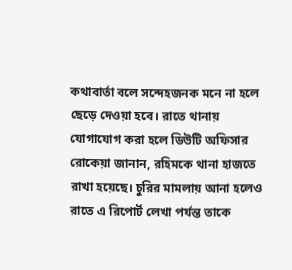কথাবার্তা বলে সন্দেহজনক মনে না হলে ছেড়ে দেওয়া হবে। রাতে থানায় যোগাযোগ করা হলে ডিউটি অফিসার রোকেয়া জানান, রহিমকে থানা হাজতে রাখা হয়েছে। চুরির মামলায় আনা হলেও রাতে এ রিপোর্ট লেখা পর্যন্ত তাকে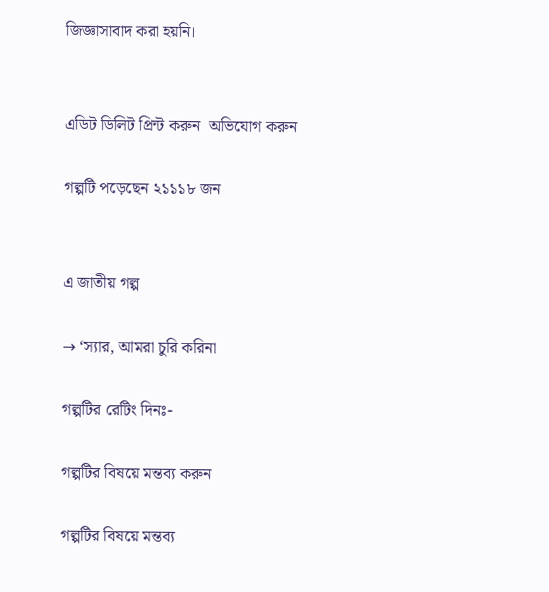জিজ্ঞাসাবাদ করা হয়নি।


এডিট ডিলিট প্রিন্ট করুন  অভিযোগ করুন

গল্পটি পড়েছেন ২১১১৮ জন


এ জাতীয় গল্প

→ ‘স্যার, আমরা চুরি করিনা

গল্পটির রেটিং দিনঃ-

গল্পটির বিষয়ে মন্তব্য করুন

গল্পটির বিষয়ে মন্তব্য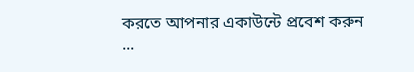করতে আপনার একাউন্টে প্রবেশ করুন ...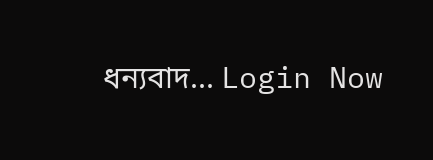ধন্যবাদ... Login Now